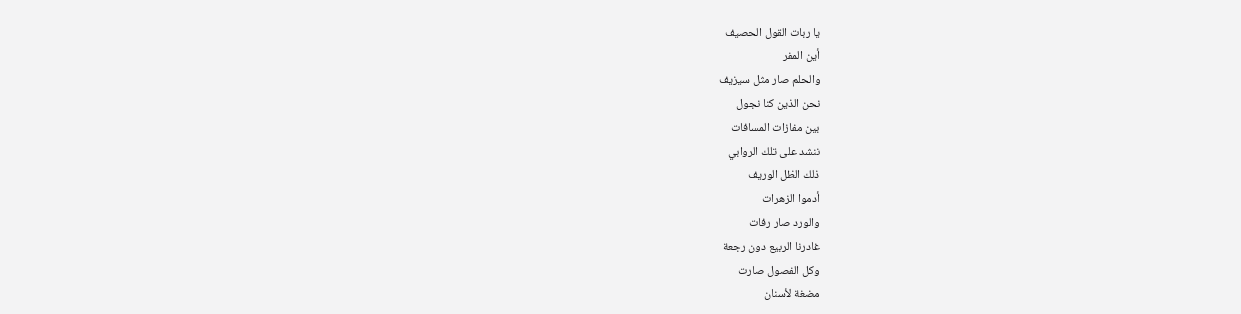يا ربات القول الحصيف
أين المفر
والحلم صار مثل سيزيف
نحن الذين كنا نجول
بين مفازات المسافات
ننشد على تلك الروابي
ذلك الظل الوريف
أدموا الزهرات
والورد صار رفات
غادرنا الربيع دون رجعة
وكل الفصول صارت
مضغة لأسنان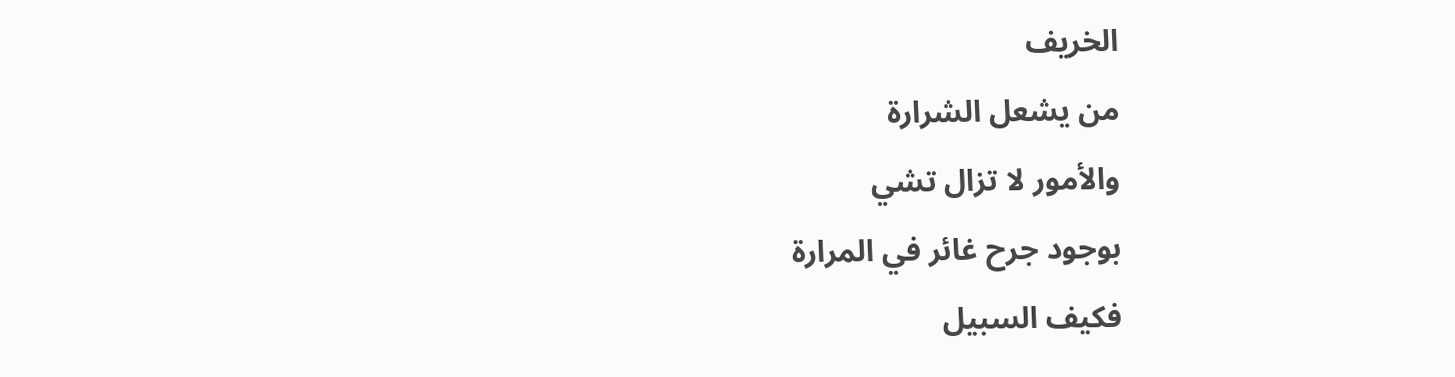الخريف
من يشعل الشرارة
والأمور لا تزال تشي
بوجود جرح غائر في المرارة
فكيف السبيل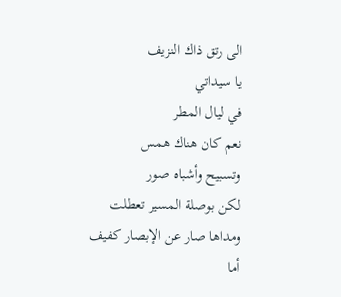الى رتق ذاك النزيف
يا سيداتي
في ليال المطر
نعم كان هناك همس
وتسبيح وأشباه صور
لكن بوصلة المسير تعطلت
ومداها صار عن الإبصار كفيف
أما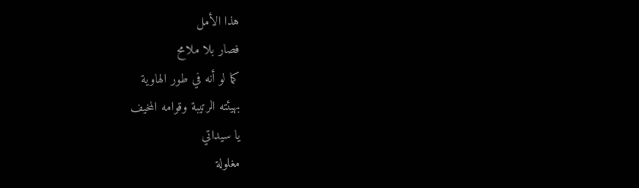هذا الأمل
فصار بلا ملامح
كما لو أنه في طور الهاوية
بهيئته الرتيبة وقوامه المخيف
يا سيداتي
مغلولة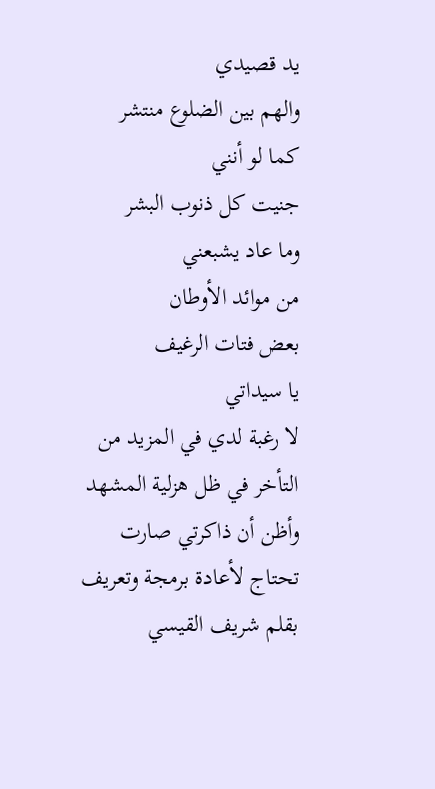يد قصيدي
والهم بين الضلوع منتشر
كما لو أنني
جنيت كل ذنوب البشر
وما عاد يشبعني
من موائد الأوطان
بعض فتات الرغيف
يا سيداتي
لا رغبة لدي في المزيد من
التأخر في ظل هزلية المشهد
وأظن أن ذاكرتي صارت
تحتاج لأعادة برمجة وتعريف
بقلم شريف القيسي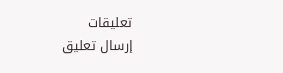تعليقات
إرسال تعليق